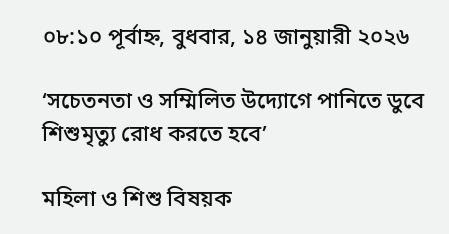০৮:১০ পূর্বাহ্ন, বুধবার, ১৪ জানুয়ারী ২০২৬

‘সচেতনতা ও সম্মিলিত উদ্যোগে পানিতে ডুবে শিশুমৃত্যু রোধ করতে হবে’

মহিলা ও শিশু বিষয়ক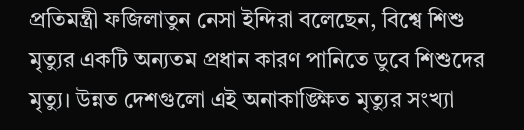প্রতিমন্ত্রী ফজিলাতুন নেসা ইন্দিরা বলেছেন, বিশ্বে শিশু মৃত্যুর একটি অন্যতম প্রধান কারণ পানিতে ডুবে শিশুদের মৃত্যু। উন্নত দেশগুলো এই অনাকাঙ্ক্ষিত মৃত্যুর সংখ্যা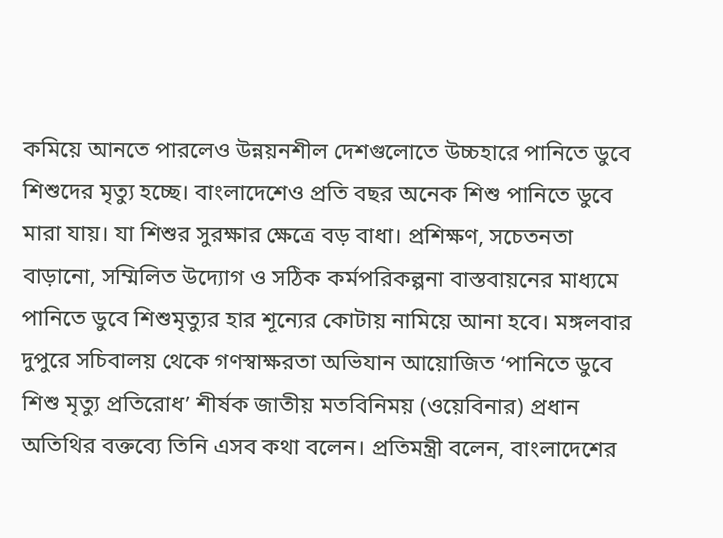কমিয়ে আনতে পারলেও উন্নয়নশীল দেশগুলোতে উচ্চহারে পানিতে ডুবে শিশুদের মৃত্যু হচ্ছে। বাংলাদেশেও প্রতি বছর অনেক শিশু পানিতে ডুবে মারা যায়। যা শিশুর সুরক্ষার ক্ষেত্রে বড় বাধা। প্রশিক্ষণ, সচেতনতা বাড়ানো, সম্মিলিত উদ্যোগ ও সঠিক কর্মপরিকল্পনা বাস্তবায়নের মাধ্যমে পানিতে ডুবে শিশুমৃত্যুর হার শূন্যের কোটায় নামিয়ে আনা হবে। মঙ্গলবার দুপুরে সচিবালয় থেকে গণস্বাক্ষরতা অভিযান আয়োজিত ‘পানিতে ডুবে শিশু মৃত্যু প্রতিরোধ’ শীর্ষক জাতীয় মতবিনিময় (ওয়েবিনার) প্রধান অতিথির বক্তব্যে তিনি এসব কথা বলেন। প্রতিমন্ত্রী বলেন, বাংলাদেশের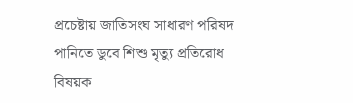প্রচেষ্টায় জাতিসংঘ সাধারণ পরিষদ পানিতে ডুবে শিশু মৃত্যু প্রতিরোধ বিষয়ক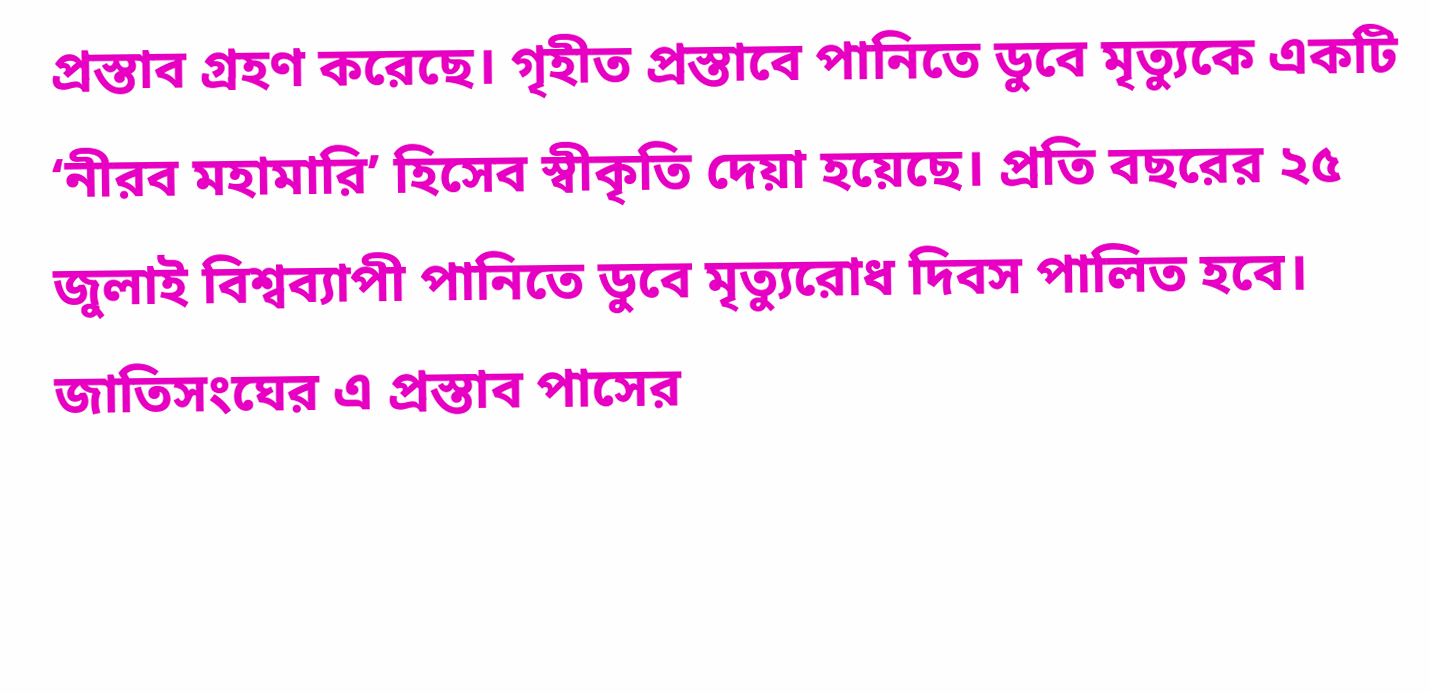প্রস্তাব গ্রহণ করেছে। গৃহীত প্রস্তাবে পানিতে ডুবে মৃত্যুকে একটি ‘নীরব মহামারি’ হিসেব স্বীকৃতি দেয়া হয়েছে। প্রতি বছরের ২৫ জুলাই বিশ্বব্যাপী পানিতে ডুবে মৃত্যুরোধ দিবস পালিত হবে। জাতিসংঘের এ প্রস্তাব পাসের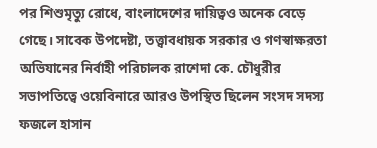পর শিশুমৃত্যু রোধে, বাংলাদেশের দায়িত্বও অনেক বেড়ে গেছে। সাবেক উপদেষ্টা, তত্ত্বাবধায়ক সরকার ও গণস্বাক্ষরতা অভিযানের নির্বাহী পরিচালক রাশেদা কে. চৌধুরীর সভাপতিত্বে ওয়েবিনারে আরও উপস্থিত ছিলেন সংসদ সদস্য ফজলে হাসান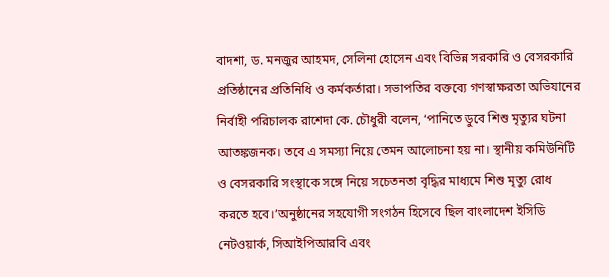বাদশা, ড. মনজুর আহমদ, সেলিনা হোসেন এবং বিভিন্ন সরকারি ও বেসরকারি প্রতিষ্ঠানের প্রতিনিধি ও কর্মকর্তারা। সভাপতির বক্তব্যে গণস্বাক্ষরতা অভিযানের নির্বাহী পরিচালক রাশেদা কে. চৌধুরী বলেন, ‘পানিতে ডুবে শিশু মৃত্যুর ঘটনা আতঙ্কজনক। তবে এ সমস্যা নিয়ে তেমন আলোচনা হয় না। স্থানীয় কমিউনিটি ও বেসরকারি সংস্থাকে সঙ্গে নিয়ে সচেতনতা বৃদ্ধির মাধ্যমে শিশু মৃত্যু রোধ করতে হবে।’অনুষ্ঠানের সহযোগী সংগঠন হিসেবে ছিল বাংলাদেশ ইসিডি নেটওয়ার্ক, সিআইপিআরবি এবং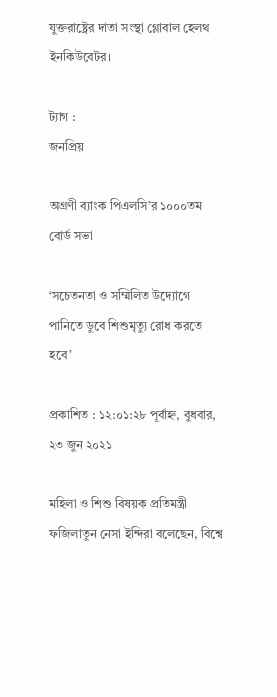যুক্তরাষ্ট্রের দাতা সংস্থা গ্লোবাল হেলথ ইনকিউবেটর।

ট্যাগ :
জনপ্রিয়

অগ্রণী ব্যাংক পিএলসি’র ১০০০তম বোর্ড সভা

‘সচেতনতা ও সম্মিলিত উদ্যোগে পানিতে ডুবে শিশুমৃত্যু রোধ করতে হবে’

প্রকাশিত : ১২:০১:২৮ পূর্বাহ্ন, বুধবার, ২৩ জুন ২০২১

মহিলা ও শিশু বিষয়ক প্রতিমন্ত্রী ফজিলাতুন নেসা ইন্দিরা বলেছেন, বিশ্বে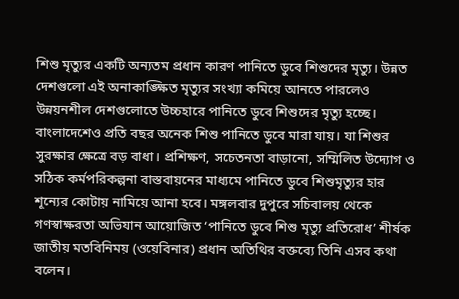শিশু মৃত্যুর একটি অন্যতম প্রধান কারণ পানিতে ডুবে শিশুদের মৃত্যু। উন্নত দেশগুলো এই অনাকাঙ্ক্ষিত মৃত্যুর সংখ্যা কমিয়ে আনতে পারলেও উন্নয়নশীল দেশগুলোতে উচ্চহারে পানিতে ডুবে শিশুদের মৃত্যু হচ্ছে। বাংলাদেশেও প্রতি বছর অনেক শিশু পানিতে ডুবে মারা যায়। যা শিশুর সুরক্ষার ক্ষেত্রে বড় বাধা। প্রশিক্ষণ, সচেতনতা বাড়ানো, সম্মিলিত উদ্যোগ ও সঠিক কর্মপরিকল্পনা বাস্তবায়নের মাধ্যমে পানিতে ডুবে শিশুমৃত্যুর হার শূন্যের কোটায় নামিয়ে আনা হবে। মঙ্গলবার দুপুরে সচিবালয় থেকে গণস্বাক্ষরতা অভিযান আয়োজিত ‘পানিতে ডুবে শিশু মৃত্যু প্রতিরোধ’ শীর্ষক জাতীয় মতবিনিময় (ওয়েবিনার) প্রধান অতিথির বক্তব্যে তিনি এসব কথা বলেন।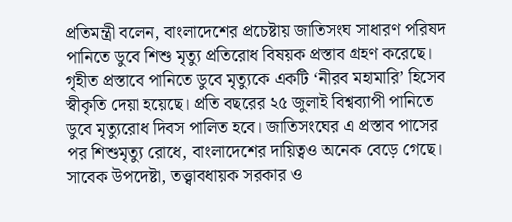প্রতিমন্ত্রী বলেন, বাংলাদেশের প্রচেষ্টায় জাতিসংঘ সাধারণ পরিষদ পানিতে ডুবে শিশু মৃত্যু প্রতিরোধ বিষয়ক প্রস্তাব গ্রহণ করেছে। গৃহীত প্রস্তাবে পানিতে ডুবে মৃত্যুকে একটি ‘নীরব মহামারি’ হিসেব স্বীকৃতি দেয়া হয়েছে। প্রতি বছরের ২৫ জুলাই বিশ্বব্যাপী পানিতে ডুবে মৃত্যুরোধ দিবস পালিত হবে। জাতিসংঘের এ প্রস্তাব পাসের পর শিশুমৃত্যু রোধে, বাংলাদেশের দায়িত্বও অনেক বেড়ে গেছে। সাবেক উপদেষ্টা, তত্ত্বাবধায়ক সরকার ও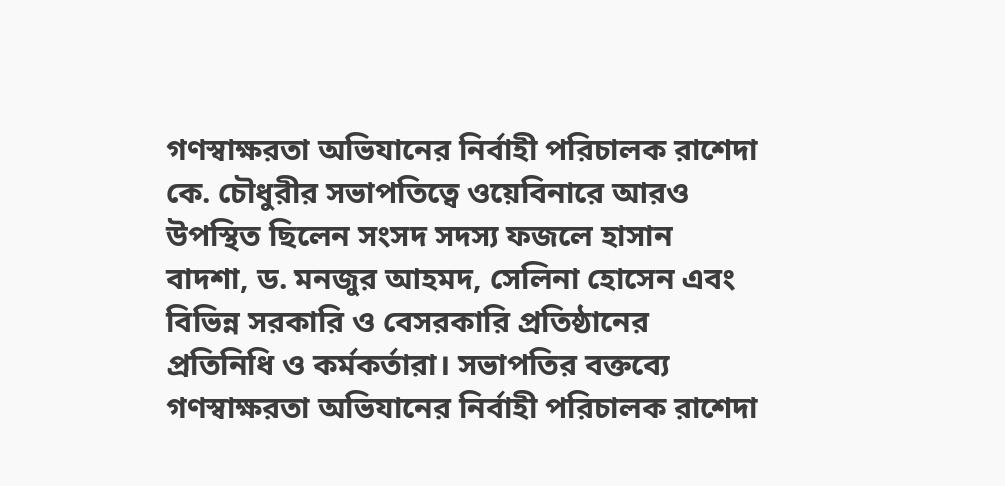গণস্বাক্ষরতা অভিযানের নির্বাহী পরিচালক রাশেদা কে. চৌধুরীর সভাপতিত্বে ওয়েবিনারে আরও উপস্থিত ছিলেন সংসদ সদস্য ফজলে হাসান বাদশা, ড. মনজুর আহমদ, সেলিনা হোসেন এবং বিভিন্ন সরকারি ও বেসরকারি প্রতিষ্ঠানের প্রতিনিধি ও কর্মকর্তারা। সভাপতির বক্তব্যে গণস্বাক্ষরতা অভিযানের নির্বাহী পরিচালক রাশেদা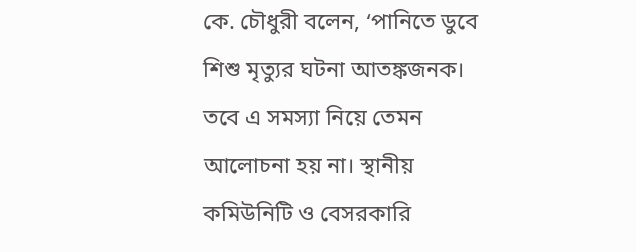কে. চৌধুরী বলেন, ‘পানিতে ডুবে শিশু মৃত্যুর ঘটনা আতঙ্কজনক। তবে এ সমস্যা নিয়ে তেমন আলোচনা হয় না। স্থানীয় কমিউনিটি ও বেসরকারি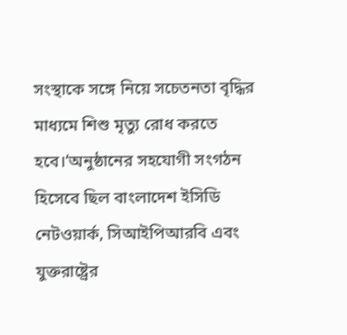সংস্থাকে সঙ্গে নিয়ে সচেতনতা বৃদ্ধির মাধ্যমে শিশু মৃত্যু রোধ করতে হবে।’অনুষ্ঠানের সহযোগী সংগঠন হিসেবে ছিল বাংলাদেশ ইসিডি নেটওয়ার্ক, সিআইপিআরবি এবং যুক্তরাষ্ট্রের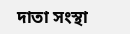দাতা সংস্থা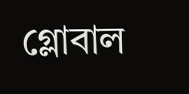গ্লোবাল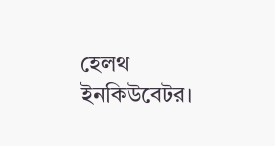হেলথ ইনকিউবেটর।